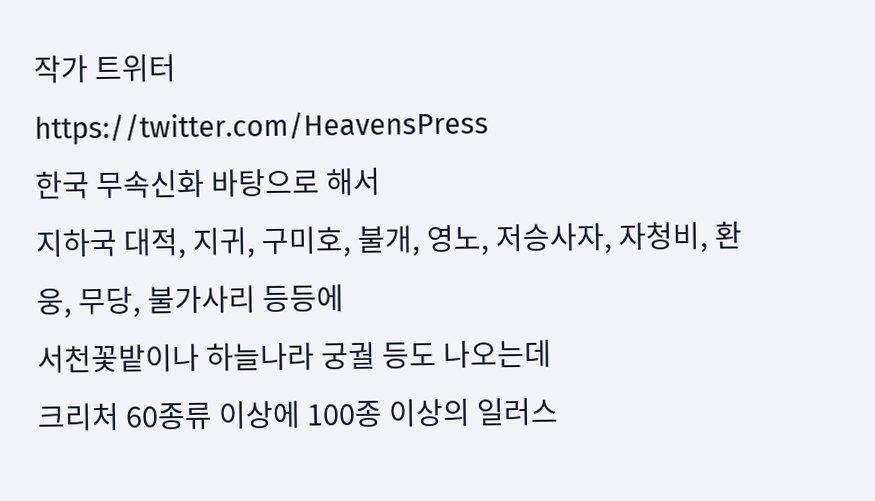작가 트위터
https://twitter.com/HeavensPress
한국 무속신화 바탕으로 해서
지하국 대적, 지귀, 구미호, 불개, 영노, 저승사자, 자청비, 환웅, 무당, 불가사리 등등에
서천꽃밭이나 하늘나라 궁궐 등도 나오는데
크리처 60종류 이상에 100종 이상의 일러스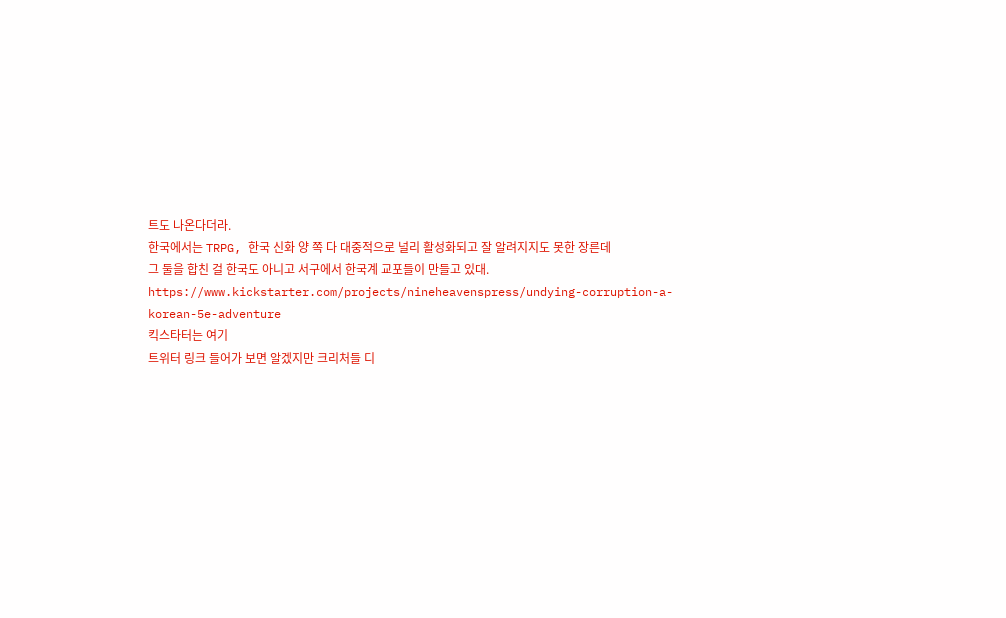트도 나온다더라.
한국에서는 TRPG, 한국 신화 양 쪽 다 대중적으로 널리 활성화되고 잘 알려지지도 못한 장른데
그 둘을 합친 걸 한국도 아니고 서구에서 한국계 교포들이 만들고 있대.
https://www.kickstarter.com/projects/nineheavenspress/undying-corruption-a-korean-5e-adventure
킥스타터는 여기
트위터 링크 들어가 보면 알겠지만 크리처들 디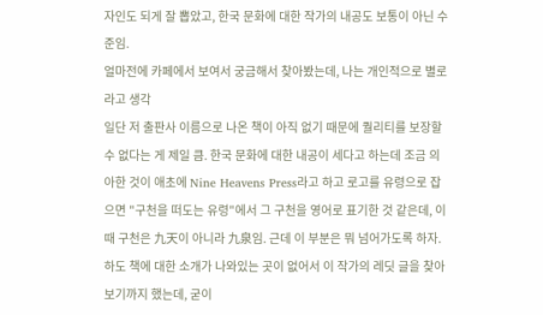자인도 되게 잘 뽑았고, 한국 문화에 대한 작가의 내공도 보통이 아닌 수준임.
얼마전에 카페에서 보여서 궁금해서 찾아봤는데, 나는 개인적으로 별로라고 생각
일단 저 출판사 이름으로 나온 책이 아직 없기 때문에 퀄리티를 보장할 수 없다는 게 제일 큼. 한국 문화에 대한 내공이 세다고 하는데 조금 의아한 것이 애초에 Nine Heavens Press라고 하고 로고를 유령으로 잡으면 "구천을 떠도는 유령"에서 그 구천을 영어로 표기한 것 같은데, 이때 구천은 九天이 아니라 九泉임. 근데 이 부분은 뭐 넘어가도록 하자. 하도 책에 대한 소개가 나와있는 곳이 없어서 이 작가의 레딧 글을 찾아보기까지 했는데, 굳이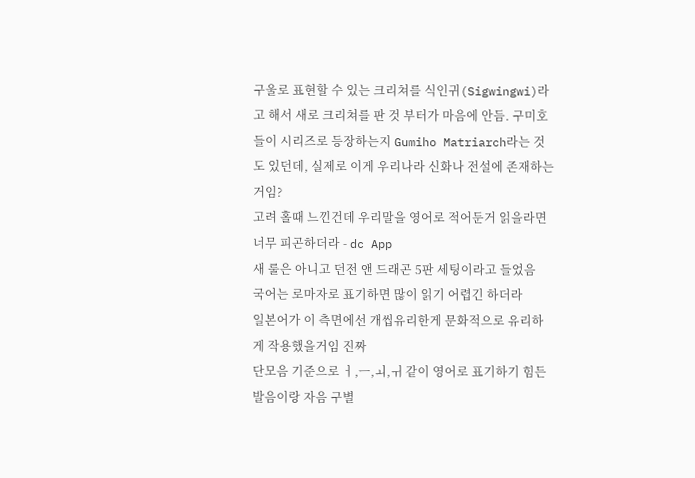구울로 표현할 수 있는 크리쳐를 식인귀(Sigwingwi)라고 해서 새로 크리쳐를 판 것 부터가 마음에 안듬. 구미호들이 시리즈로 등장하는지 Gumiho Matriarch라는 것도 있던데, 실제로 이게 우리나라 신화나 전설에 존재하는 거임?
고려 홀때 느낀건데 우리말을 영어로 적어둔거 읽을라면 너무 피곤하더라 - dc App
새 룰은 아니고 던전 앤 드래곤 5판 세팅이라고 들었음
국어는 로마자로 표기하면 많이 읽기 어렵긴 하더라
일본어가 이 측면에선 개씹유리한게 문화적으로 유리하게 작용했을거임 진짜
단모음 기준으로 ㅓ,ㅡ,ㅚ,ㅟ 같이 영어로 표기하기 힘든 발음이랑 자음 구별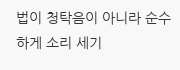법이 청탁음이 아니라 순수하게 소리 세기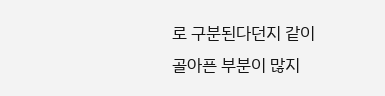로 구분된다던지 같이 골아픈 부분이 많지